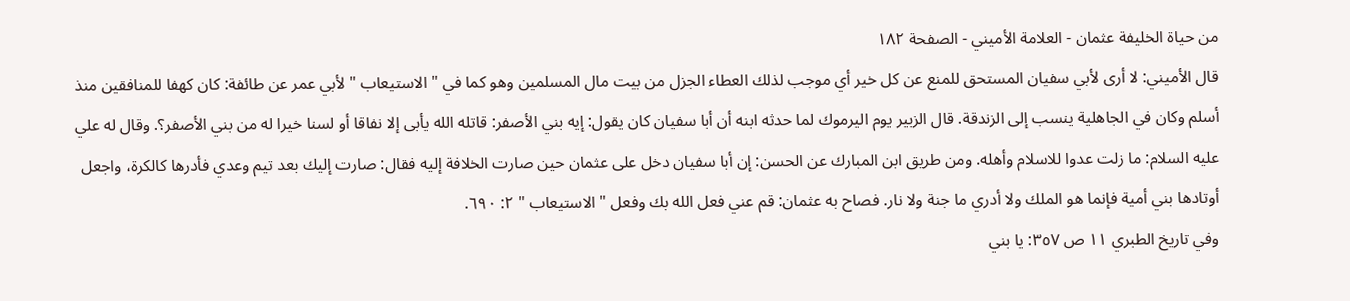من حياة الخليفة عثمان - العلامة الأميني - الصفحة ١٨٢
قال الأميني: لا أرى لأبي سفيان المستحق للمنع عن كل خير أي موجب لذلك العطاء الجزل من بيت مال المسلمين وهو كما في " الاستيعاب " لأبي عمر عن طائفة: كان كهفا للمنافقين منذ أسلم وكان في الجاهلية ينسب إلى الزندقة. قال الزبير يوم اليرموك لما حدثه ابنه أن أبا سفيان كان يقول: إيه بني الأصفر: قاتله الله يأبى إلا نفاقا أو لسنا خيرا له من بني الأصفر؟. وقال له علي عليه السلام: ما زلت عدوا للاسلام وأهله. ومن طريق ابن المبارك عن الحسن: إن أبا سفيان دخل على عثمان حين صارت الخلافة إليه فقال: صارت إليك بعد تيم وعدي فأدرها كالكرة، واجعل أوتادها بني أمية فإنما هو الملك ولا أدري ما جنة ولا نار. فصاح به عثمان: قم عني فعل الله بك وفعل " الاستيعاب " ٢: ٦٩٠.
وفي تاريخ الطبري ١١ ص ٣٥٧: يا بني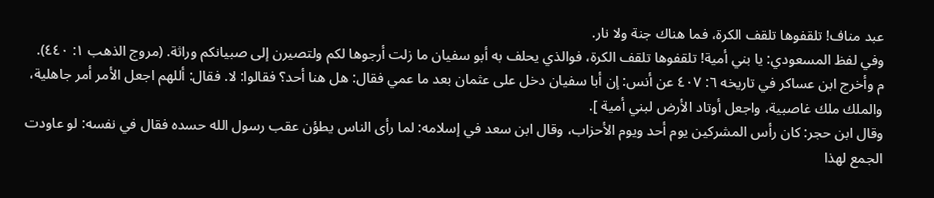عبد مناف! تلقفوها تلقف الكرة، فما هناك جنة ولا نار.
وفي لفظ المسعودي: يا بني أمية! تلقفوها تلقف الكرة، فوالذي يحلف به أبو سفيان ما زلت أرجوها لكم ولتصيرن إلى صبيانكم وراثة. (مروج الذهب ١: ٤٤٠).
م وأخرج ابن عساكر في تاريخه ٦: ٤٠٧ عن أنس: إن أبا سفيان دخل على عثمان بعد ما عمي فقال: هل هنا أحد؟ فقالوا: لا. فقال: أللهم اجعل الأمر أمر جاهلية، والملك ملك غاصبية، واجعل أوتاد الأرض لبني أمية ].
وقال ابن حجر: كان رأس المشركين يوم أحد ويوم الأحزاب، وقال ابن سعد في إسلامه: لما رأى الناس يطؤن عقب رسول الله حسده فقال في نفسه: لو عاودت الجمع لهذا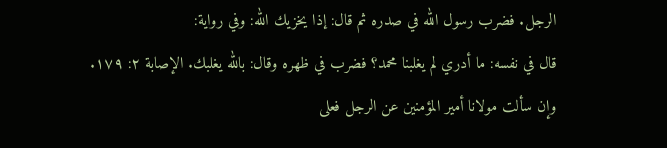الرجل. فضرب رسول الله في صدره ثم قال: إذا يخزيك الله: وفي رواية:
قال في نفسه: ما أدري لم يغلبنا محمد؟ فضرب في ظهره وقال: بالله يغلبك. الإصابة ٢: ١٧٩.
وإن سألت مولانا أمير المؤمنين عن الرجل فعلى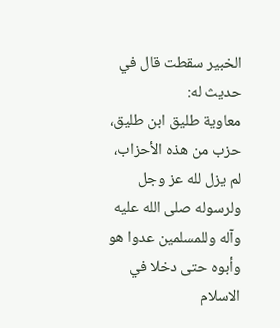الخبير سقطت قال في حديث له:
معاوية طليق ابن طليق، حزب من هذه الأحزاب، لم يزل لله عز وجل ولرسوله صلى الله عليه وآله وللمسلمين عدوا هو وأبوه حتى دخلا في الاسلام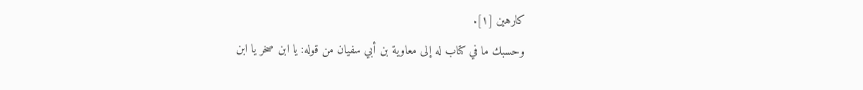كارهين [١].
وحسبك ما في كتاب له إلى معاوية بن أبي سفيان من قوله: يا ابن صخر يا ابن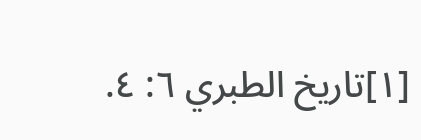[١]تاريخ الطبري ٦: ٤.